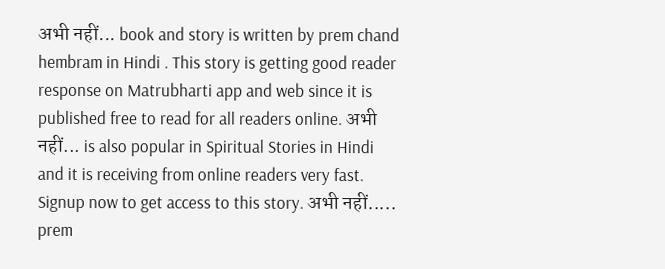अभी नहीं... book and story is written by prem chand hembram in Hindi . This story is getting good reader response on Matrubharti app and web since it is published free to read for all readers online. अभी नहीं... is also popular in Spiritual Stories in Hindi and it is receiving from online readers very fast. Signup now to get access to this story. अभी नहीं..... prem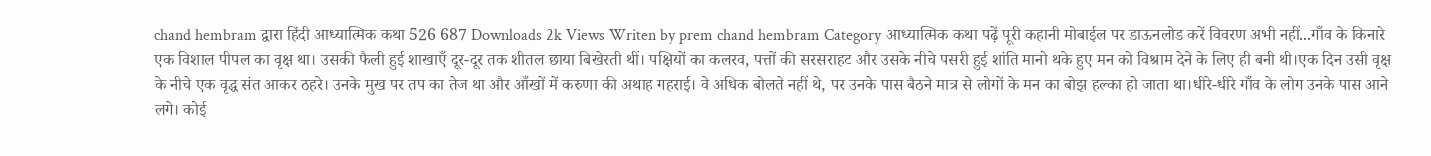chand hembram द्वारा हिंदी आध्यात्मिक कथा 526 687 Downloads 2k Views Writen by prem chand hembram Category आध्यात्मिक कथा पढ़ें पूरी कहानी मोबाईल पर डाऊनलोड करें विवरण अभी नहीं...गाँव के किनारे एक विशाल पीपल का वृक्ष था। उसकी फैली हुई शाखाएँ दूर-दूर तक शीतल छाया बिखेरती थीं। पक्षियों का कलरव, पत्तों की सरसराहट और उसके नीचे पसरी हुई शांति मानो थके हुए मन को विश्राम देने के लिए ही बनी थी।एक दिन उसी वृक्ष के नीचे एक वृद्ध संत आकर ठहरे। उनके मुख पर तप का तेज था और आँखों में करुणा की अथाह गहराई। वे अधिक बोलते नहीं थे, पर उनके पास बैठने मात्र से लोगों के मन का बोझ हल्का हो जाता था।धीरे-धीरे गाँव के लोग उनके पास आने लगे। कोई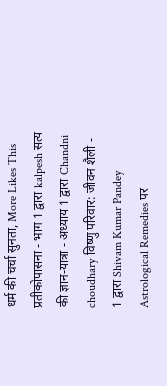धर्म की चर्चा सुनता, More Likes This प्रतीकोपासना - भाग 1 द्वारा kalpesh सत्य की ज्ञान-यात्रा - अध्याय 1 द्वारा Chandni choudhary विष्णु परिवार: जीवन शैली - 1 द्वारा Shivam Kumar Pandey Astrological Remedies पर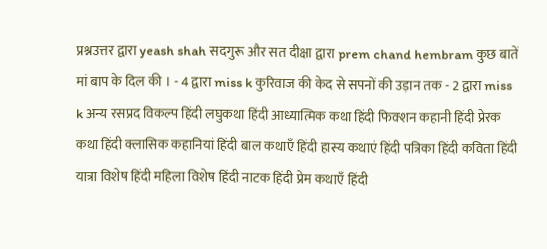प्रश्नउत्तर द्वारा yeash shah सदगुरू और सत दीक्षा द्वारा prem chand hembram कुछ बातें मां बाप के दिल की । - 4 द्वारा miss k कुरिवाज की केद से सपनों की उड़ान तक - 2 द्वारा miss k अन्य रसप्रद विकल्प हिंदी लघुकथा हिंदी आध्यात्मिक कथा हिंदी फिक्शन कहानी हिंदी प्रेरक कथा हिंदी क्लासिक कहानियां हिंदी बाल कथाएँ हिंदी हास्य कथाएं हिंदी पत्रिका हिंदी कविता हिंदी यात्रा विशेष हिंदी महिला विशेष हिंदी नाटक हिंदी प्रेम कथाएँ हिंदी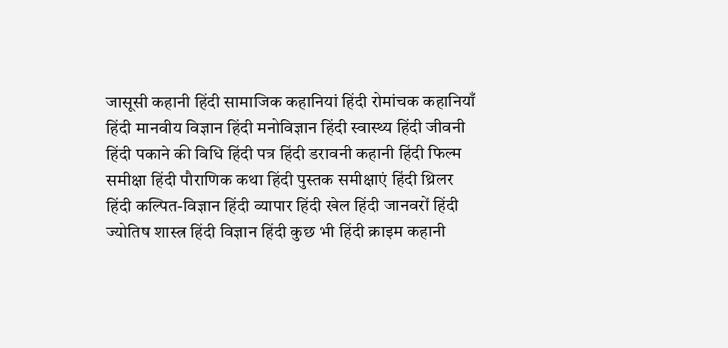जासूसी कहानी हिंदी सामाजिक कहानियां हिंदी रोमांचक कहानियाँ हिंदी मानवीय विज्ञान हिंदी मनोविज्ञान हिंदी स्वास्थ्य हिंदी जीवनी हिंदी पकाने की विधि हिंदी पत्र हिंदी डरावनी कहानी हिंदी फिल्म समीक्षा हिंदी पौराणिक कथा हिंदी पुस्तक समीक्षाएं हिंदी थ्रिलर हिंदी कल्पित-विज्ञान हिंदी व्यापार हिंदी खेल हिंदी जानवरों हिंदी ज्योतिष शास्त्र हिंदी विज्ञान हिंदी कुछ भी हिंदी क्राइम कहानी